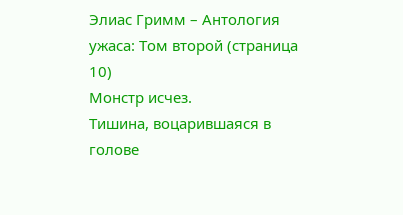Элиас Гримм – Антология ужаса: Том второй (страница 10)
Монстр исчез.
Тишина, воцарившаяся в голове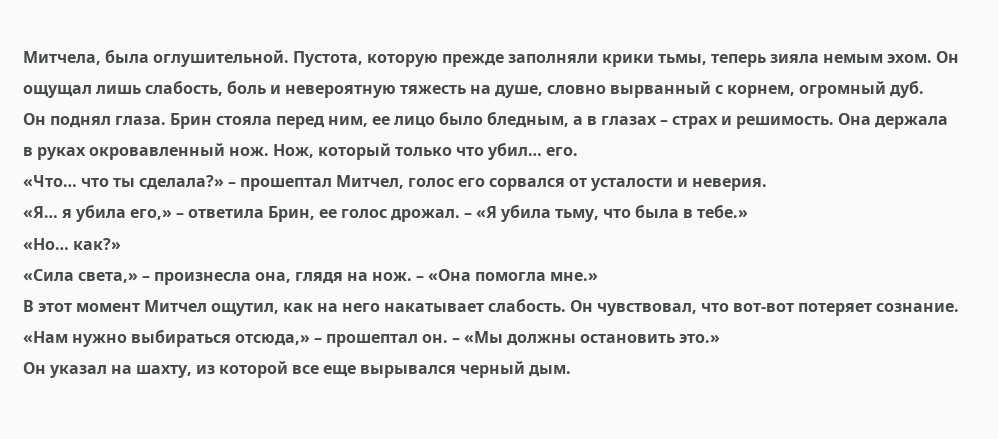Митчела, была оглушительной. Пустота, которую прежде заполняли крики тьмы, теперь зияла немым эхом. Он ощущал лишь слабость, боль и невероятную тяжесть на душе, словно вырванный с корнем, огромный дуб.
Он поднял глаза. Брин стояла перед ним, ее лицо было бледным, а в глазах – страх и решимость. Она держала в руках окровавленный нож. Нож, который только что убил… его.
«Что… что ты сделала?» – прошептал Митчел, голос его сорвался от усталости и неверия.
«Я… я убила его,» – ответила Брин, ее голос дрожал. – «Я убила тьму, что была в тебе.»
«Но… как?»
«Сила света,» – произнесла она, глядя на нож. – «Она помогла мне.»
В этот момент Митчел ощутил, как на него накатывает слабость. Он чувствовал, что вот-вот потеряет сознание.
«Нам нужно выбираться отсюда,» – прошептал он. – «Мы должны остановить это.»
Он указал на шахту, из которой все еще вырывался черный дым.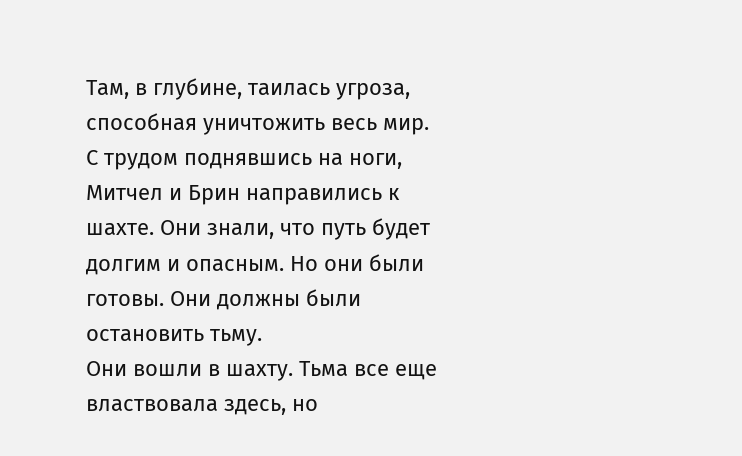Там, в глубине, таилась угроза, способная уничтожить весь мир.
С трудом поднявшись на ноги, Митчел и Брин направились к шахте. Они знали, что путь будет долгим и опасным. Но они были готовы. Они должны были остановить тьму.
Они вошли в шахту. Тьма все еще властвовала здесь, но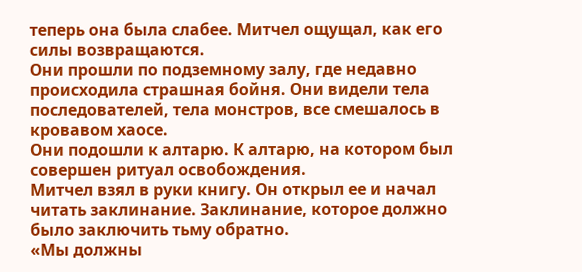теперь она была слабее. Митчел ощущал, как его силы возвращаются.
Они прошли по подземному залу, где недавно происходила страшная бойня. Они видели тела последователей, тела монстров, все смешалось в кровавом хаосе.
Они подошли к алтарю. К алтарю, на котором был совершен ритуал освобождения.
Митчел взял в руки книгу. Он открыл ее и начал читать заклинание. Заклинание, которое должно было заключить тьму обратно.
«Мы должны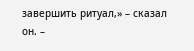завершить ритуал,» – сказал он. –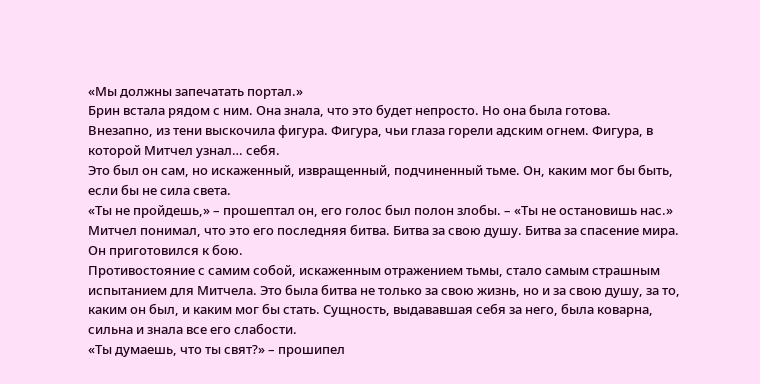«Мы должны запечатать портал.»
Брин встала рядом с ним. Она знала, что это будет непросто. Но она была готова.
Внезапно, из тени выскочила фигура. Фигура, чьи глаза горели адским огнем. Фигура, в которой Митчел узнал… себя.
Это был он сам, но искаженный, извращенный, подчиненный тьме. Он, каким мог бы быть, если бы не сила света.
«Ты не пройдешь,» – прошептал он, его голос был полон злобы. – «Ты не остановишь нас.»
Митчел понимал, что это его последняя битва. Битва за свою душу. Битва за спасение мира.
Он приготовился к бою.
Противостояние с самим собой, искаженным отражением тьмы, стало самым страшным испытанием для Митчела. Это была битва не только за свою жизнь, но и за свою душу, за то, каким он был, и каким мог бы стать. Сущность, выдававшая себя за него, была коварна, сильна и знала все его слабости.
«Ты думаешь, что ты свят?» – прошипел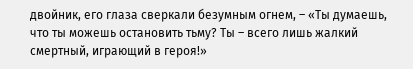двойник, его глаза сверкали безумным огнем, – «Ты думаешь, что ты можешь остановить тьму? Ты – всего лишь жалкий смертный, играющий в героя!»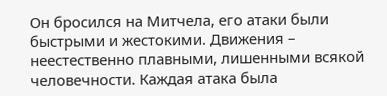Он бросился на Митчела, его атаки были быстрыми и жестокими. Движения – неестественно плавными, лишенными всякой человечности. Каждая атака была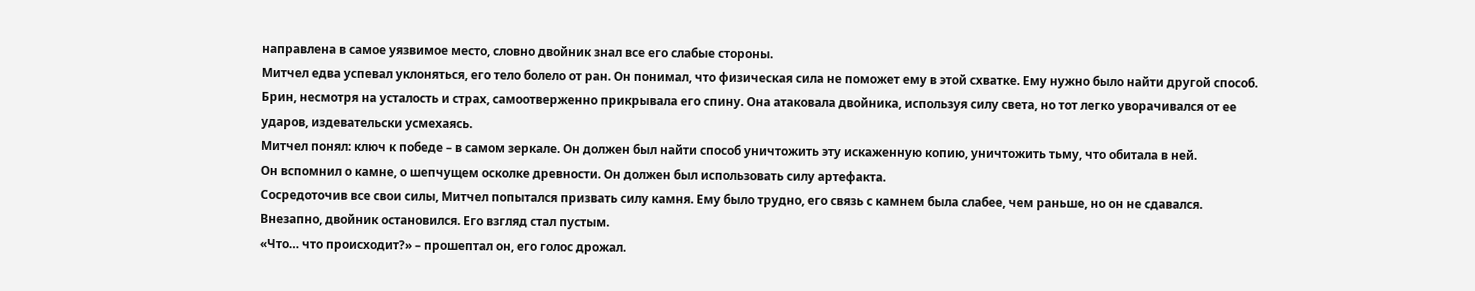направлена в самое уязвимое место, словно двойник знал все его слабые стороны.
Митчел едва успевал уклоняться, его тело болело от ран. Он понимал, что физическая сила не поможет ему в этой схватке. Ему нужно было найти другой способ.
Брин, несмотря на усталость и страх, самоотверженно прикрывала его спину. Она атаковала двойника, используя силу света, но тот легко уворачивался от ее ударов, издевательски усмехаясь.
Митчел понял: ключ к победе – в самом зеркале. Он должен был найти способ уничтожить эту искаженную копию, уничтожить тьму, что обитала в ней.
Он вспомнил о камне, о шепчущем осколке древности. Он должен был использовать силу артефакта.
Сосредоточив все свои силы, Митчел попытался призвать силу камня. Ему было трудно, его связь с камнем была слабее, чем раньше, но он не сдавался.
Внезапно, двойник остановился. Его взгляд стал пустым.
«Что… что происходит?» – прошептал он, его голос дрожал.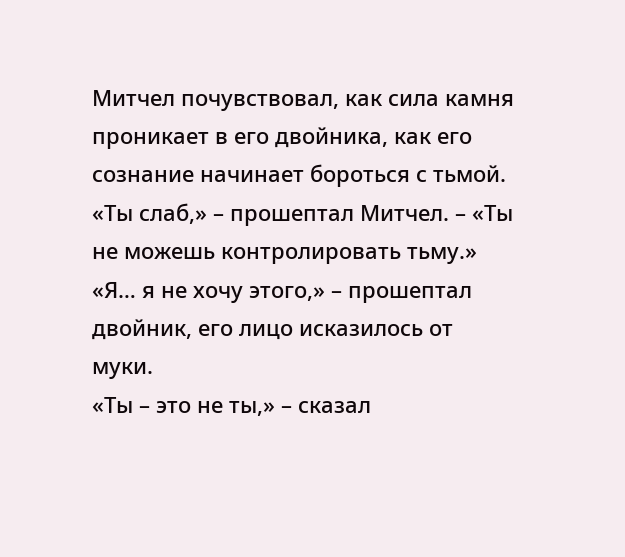Митчел почувствовал, как сила камня проникает в его двойника, как его сознание начинает бороться с тьмой.
«Ты слаб,» – прошептал Митчел. – «Ты не можешь контролировать тьму.»
«Я… я не хочу этого,» – прошептал двойник, его лицо исказилось от муки.
«Ты – это не ты,» – сказал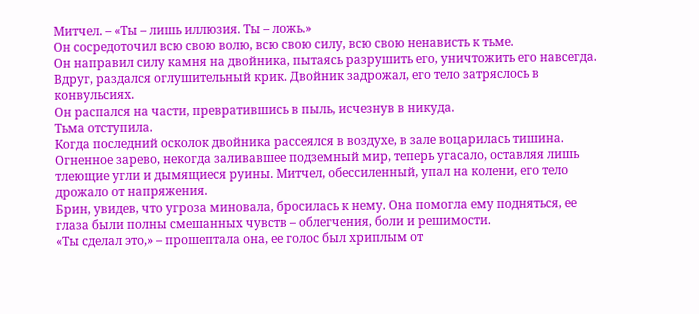Митчел. – «Ты – лишь иллюзия. Ты – ложь.»
Он сосредоточил всю свою волю, всю свою силу, всю свою ненависть к тьме.
Он направил силу камня на двойника, пытаясь разрушить его, уничтожить его навсегда.
Вдруг, раздался оглушительный крик. Двойник задрожал, его тело затряслось в конвульсиях.
Он распался на части, превратившись в пыль, исчезнув в никуда.
Тьма отступила.
Когда последний осколок двойника рассеялся в воздухе, в зале воцарилась тишина. Огненное зарево, некогда заливавшее подземный мир, теперь угасало, оставляя лишь тлеющие угли и дымящиеся руины. Митчел, обессиленный, упал на колени, его тело дрожало от напряжения.
Брин, увидев, что угроза миновала, бросилась к нему. Она помогла ему подняться, ее глаза были полны смешанных чувств – облегчения, боли и решимости.
«Ты сделал это,» – прошептала она, ее голос был хриплым от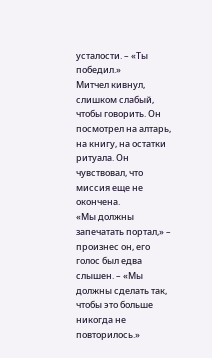усталости. – «Ты победил.»
Митчел кивнул, слишком слабый, чтобы говорить. Он посмотрел на алтарь, на книгу, на остатки ритуала. Он чувствовал, что миссия еще не окончена.
«Мы должны запечатать портал,» – произнес он, его голос был едва слышен. – «Мы должны сделать так, чтобы это больше никогда не повторилось.»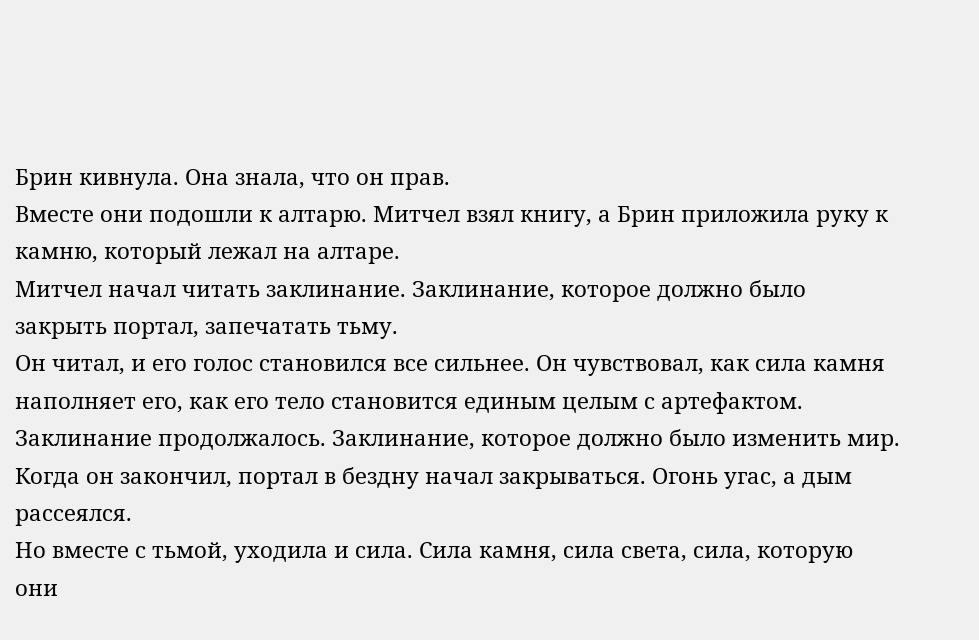Брин кивнула. Она знала, что он прав.
Вместе они подошли к алтарю. Митчел взял книгу, а Брин приложила руку к камню, который лежал на алтаре.
Митчел начал читать заклинание. Заклинание, которое должно было закрыть портал, запечатать тьму.
Он читал, и его голос становился все сильнее. Он чувствовал, как сила камня наполняет его, как его тело становится единым целым с артефактом.
Заклинание продолжалось. Заклинание, которое должно было изменить мир.
Когда он закончил, портал в бездну начал закрываться. Огонь угас, а дым рассеялся.
Но вместе с тьмой, уходила и сила. Сила камня, сила света, сила, которую они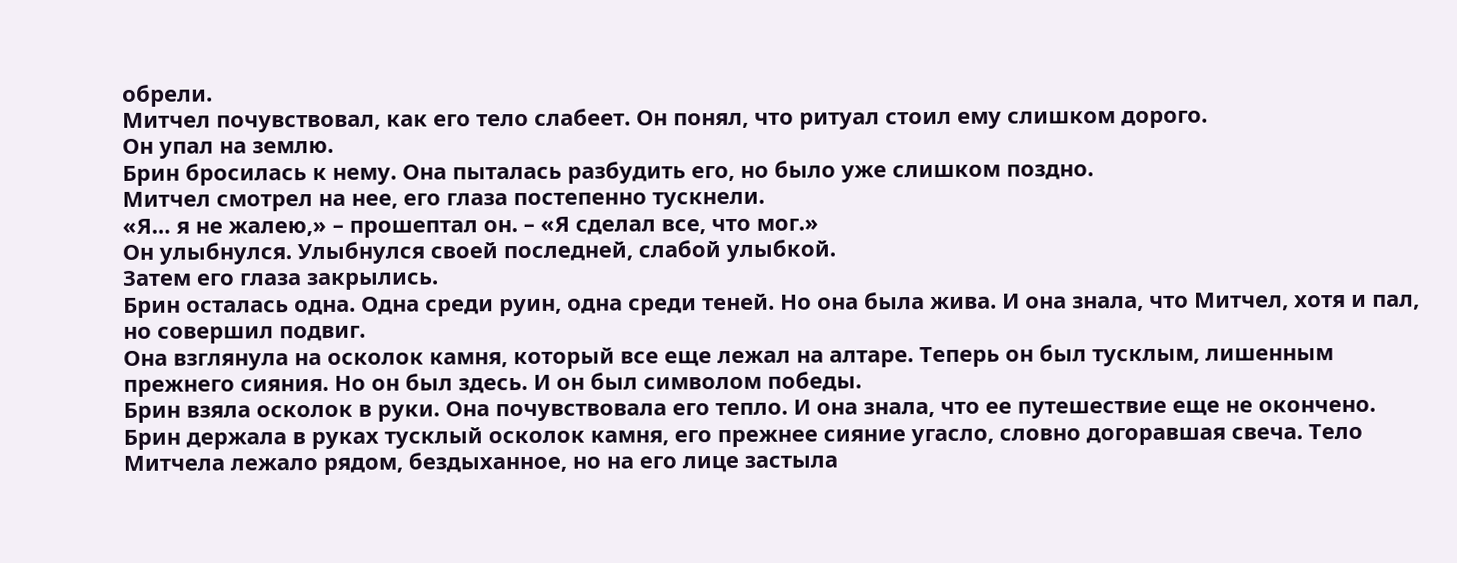обрели.
Митчел почувствовал, как его тело слабеет. Он понял, что ритуал стоил ему слишком дорого.
Он упал на землю.
Брин бросилась к нему. Она пыталась разбудить его, но было уже слишком поздно.
Митчел смотрел на нее, его глаза постепенно тускнели.
«Я… я не жалею,» – прошептал он. – «Я сделал все, что мог.»
Он улыбнулся. Улыбнулся своей последней, слабой улыбкой.
Затем его глаза закрылись.
Брин осталась одна. Одна среди руин, одна среди теней. Но она была жива. И она знала, что Митчел, хотя и пал, но совершил подвиг.
Она взглянула на осколок камня, который все еще лежал на алтаре. Теперь он был тусклым, лишенным прежнего сияния. Но он был здесь. И он был символом победы.
Брин взяла осколок в руки. Она почувствовала его тепло. И она знала, что ее путешествие еще не окончено.
Брин держала в руках тусклый осколок камня, его прежнее сияние угасло, словно догоравшая свеча. Тело Митчела лежало рядом, бездыханное, но на его лице застыла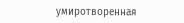умиротворенная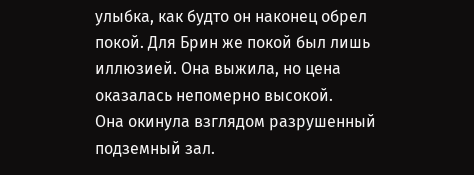улыбка, как будто он наконец обрел покой. Для Брин же покой был лишь иллюзией. Она выжила, но цена оказалась непомерно высокой.
Она окинула взглядом разрушенный подземный зал.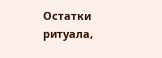Остатки ритуала,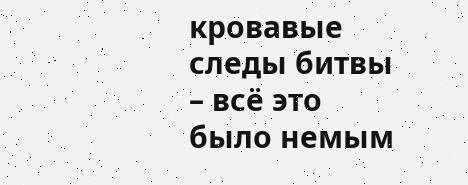кровавые следы битвы – всё это было немым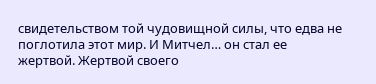свидетельством той чудовищной силы, что едва не поглотила этот мир. И Митчел… он стал ее жертвой. Жертвой своего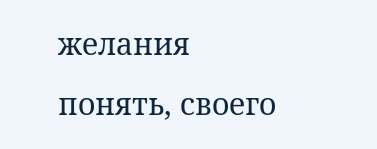желания понять, своего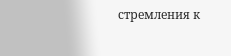стремления к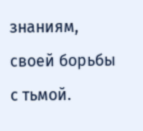знаниям, своей борьбы с тьмой.